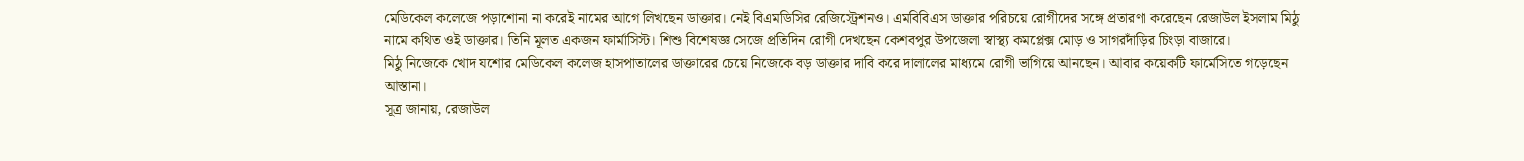মেডিকেল কলেজে পড়াশোনা না করেই নামের আগে লিখছেন ডাক্তার। নেই বিএমডিসির রেজিস্ট্রেশনও। এমবিবিএস ডাক্তার পরিচয়ে রোগীদের সঙ্গে প্রতারণা করেছেন রেজাউল ইসলাম মিঠু নামে কথিত ওই ডাক্তার। তিনি মূলত একজন ফার্মাসিস্ট। শিশু বিশেষজ্ঞ সেজে প্রতিদিন রোগী দেখছেন কেশবপুর উপজেলা স্বাস্থ্য কমপ্লেক্স মোড় ও সাগরদাঁড়ির চিংড়া বাজারে।
মিঠু নিজেকে খোদ যশোর মেডিকেল কলেজ হাসপাতালের ডাক্তারের চেয়ে নিজেকে বড় ডাক্তার দাবি করে দালালের মাধ্যমে রোগী ভাগিয়ে আনছেন। আবার কয়েকটি ফার্মেসিতে গড়েছেন আস্তানা।
সূত্র জানায়, রেজাউল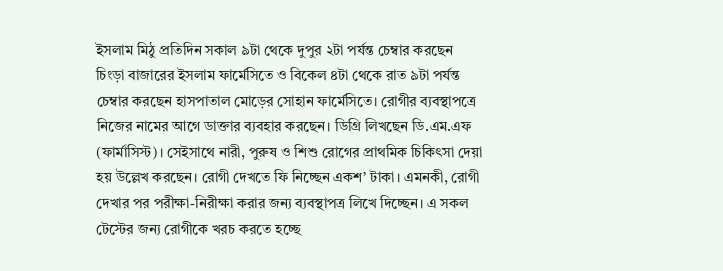ইসলাম মিঠু প্রতিদিন সকাল ৯টা থেকে দুপুর ২টা পর্যন্ত চেম্বার করছেন চিংড়া বাজারের ইসলাম ফার্মেসিতে ও বিকেল ৪টা থেকে রাত ৯টা পর্যন্ত চেম্বার করছেন হাসপাতাল মোড়ের সোহান ফার্মেসিতে। রোগীর ব্যবস্থাপত্রে নিজের নামের আগে ডাক্তার ব্যবহার করছেন। ডিগ্রি লিখছেন ডি.এম.এফ (ফার্মাসিস্ট)। সেইসাথে নারী, পুরুষ ও শিশু রোগের প্রাথমিক চিকিৎসা দেয়া হয় উল্লেখ করছেন। রোগী দেখতে ফি নিচ্ছেন একশ’ টাকা। এমনকী, রোগী দেখার পর পরীক্ষা-নিরীক্ষা করার জন্য ব্যবস্থাপত্র লিখে দিচ্ছেন। এ সকল টেস্টের জন্য রোগীকে খরচ করতে হচ্ছে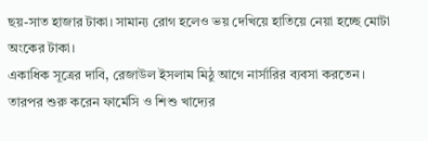ছয়-সাত হাজার টাকা। সামান্য রোগ হলেও ভয় দেখিয়ে হাতিয়ে নেয়া হচ্ছে মোটা অংকের টাকা।
একাধিক সূত্রের দাবি, রেজাউল ইসলাম মিঠু আগে নার্সারির ব্যবসা করতেন। তারপর শুরু করেন ফার্মেসি ও শিশু খাদ্যের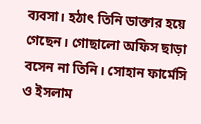ব্যবসা। হঠাৎ তিনি ডাক্তার হয়ে গেছেন। গোছালো অফিস ছাড়া বসেন না তিনি। সোহান ফার্মেসি ও ইসলাম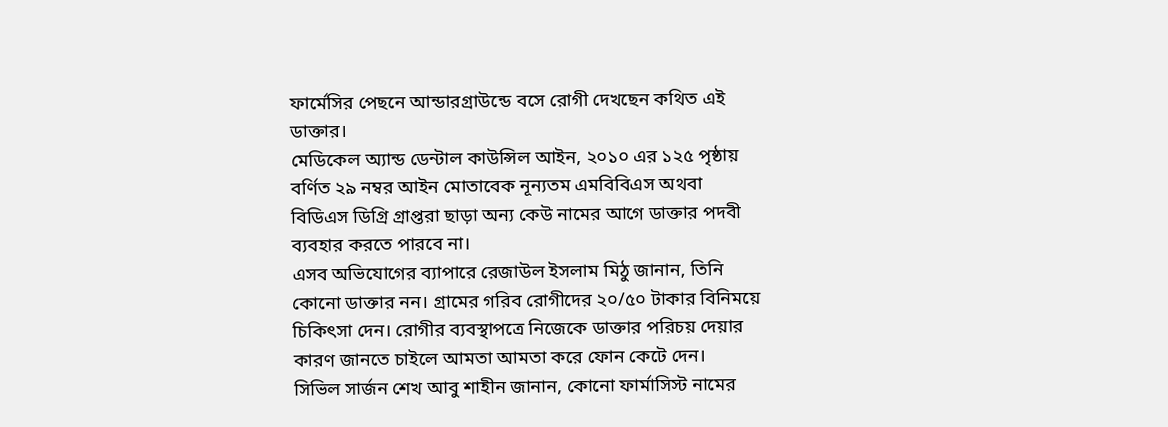ফার্মেসির পেছনে আন্ডারগ্রাউন্ডে বসে রোগী দেখছেন কথিত এই ডাক্তার।
মেডিকেল অ্যান্ড ডেন্টাল কাউন্সিল আইন, ২০১০ এর ১২৫ পৃষ্ঠায় বর্ণিত ২৯ নম্বর আইন মোতাবেক নূন্যতম এমবিবিএস অথবা বিডিএস ডিগ্রি গ্রাপ্তরা ছাড়া অন্য কেউ নামের আগে ডাক্তার পদবী ব্যবহার করতে পারবে না।
এসব অভিযোগের ব্যাপারে রেজাউল ইসলাম মিঠু জানান, তিনি কোনো ডাক্তার নন। গ্রামের গরিব রোগীদের ২০/৫০ টাকার বিনিময়ে চিকিৎসা দেন। রোগীর ব্যবস্থাপত্রে নিজেকে ডাক্তার পরিচয় দেয়ার কারণ জানতে চাইলে আমতা আমতা করে ফোন কেটে দেন।
সিভিল সার্জন শেখ আবু শাহীন জানান, কোনো ফার্মাসিস্ট নামের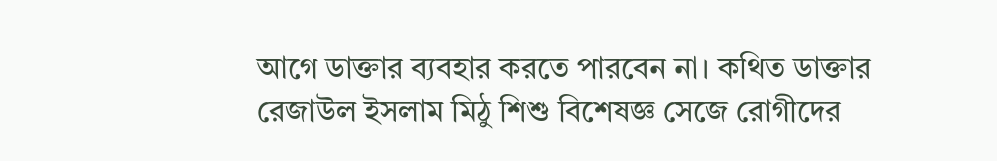আগে ডাক্তার ব্যবহার করতে পারবেন না। কথিত ডাক্তার রেজাউল ইসলাম মিঠু শিশু বিশেষজ্ঞ সেজে রোগীদের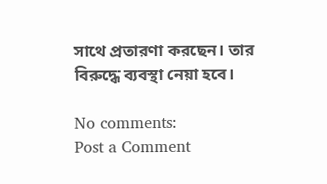সাথে প্রতারণা করছেন। তার বিরুদ্ধে ব্যবস্থা নেয়া হবে।

No comments:
Post a Comment